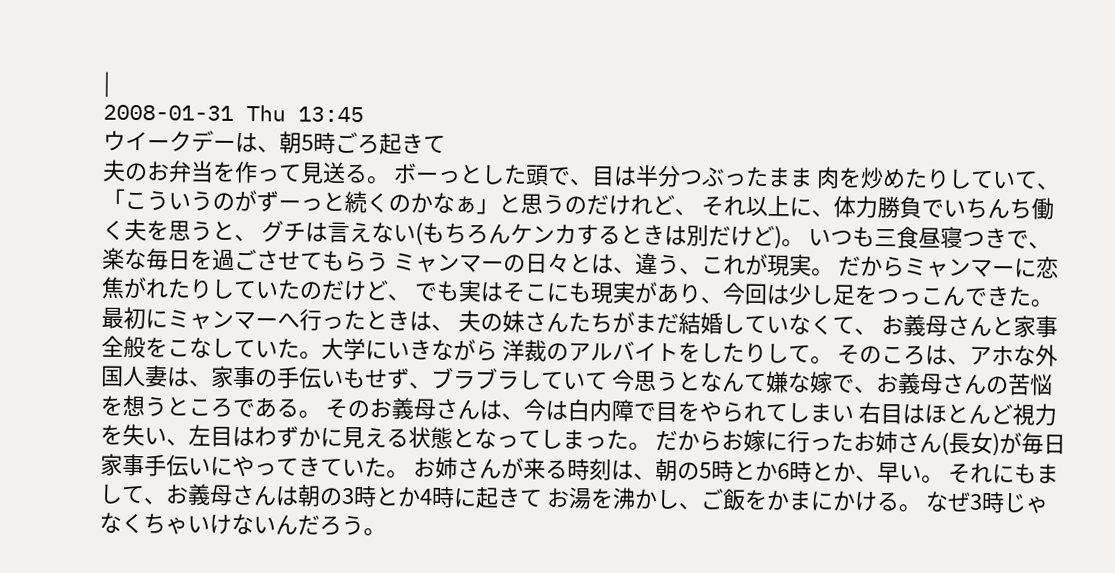|
2008-01-31 Thu 13:45
ウイークデーは、朝5時ごろ起きて
夫のお弁当を作って見送る。 ボーっとした頭で、目は半分つぶったまま 肉を炒めたりしていて、 「こういうのがずーっと続くのかなぁ」と思うのだけれど、 それ以上に、体力勝負でいちんち働く夫を思うと、 グチは言えない(もちろんケンカするときは別だけど)。 いつも三食昼寝つきで、楽な毎日を過ごさせてもらう ミャンマーの日々とは、違う、これが現実。 だからミャンマーに恋焦がれたりしていたのだけど、 でも実はそこにも現実があり、今回は少し足をつっこんできた。 最初にミャンマーへ行ったときは、 夫の妹さんたちがまだ結婚していなくて、 お義母さんと家事全般をこなしていた。大学にいきながら 洋裁のアルバイトをしたりして。 そのころは、アホな外国人妻は、家事の手伝いもせず、ブラブラしていて 今思うとなんて嫌な嫁で、お義母さんの苦悩を想うところである。 そのお義母さんは、今は白内障で目をやられてしまい 右目はほとんど視力を失い、左目はわずかに見える状態となってしまった。 だからお嫁に行ったお姉さん(長女)が毎日家事手伝いにやってきていた。 お姉さんが来る時刻は、朝の5時とか6時とか、早い。 それにもまして、お義母さんは朝の3時とか4時に起きて お湯を沸かし、ご飯をかまにかける。 なぜ3時じゃなくちゃいけないんだろう。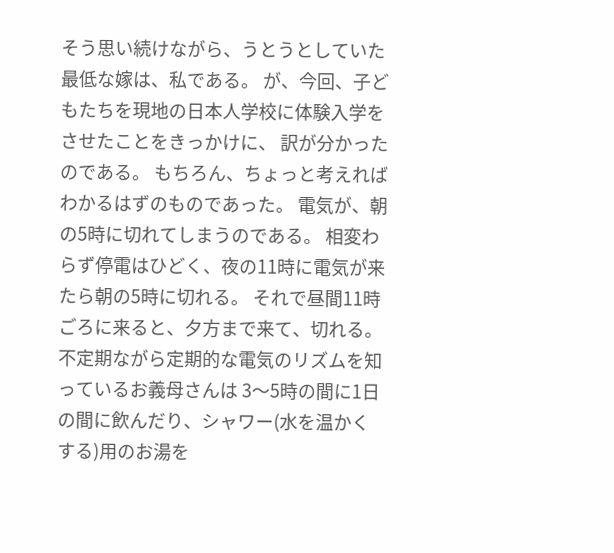そう思い続けながら、うとうとしていた最低な嫁は、私である。 が、今回、子どもたちを現地の日本人学校に体験入学をさせたことをきっかけに、 訳が分かったのである。 もちろん、ちょっと考えればわかるはずのものであった。 電気が、朝の5時に切れてしまうのである。 相変わらず停電はひどく、夜の11時に電気が来たら朝の5時に切れる。 それで昼間11時ごろに来ると、夕方まで来て、切れる。 不定期ながら定期的な電気のリズムを知っているお義母さんは 3〜5時の間に1日の間に飲んだり、シャワー(水を温かくする)用のお湯を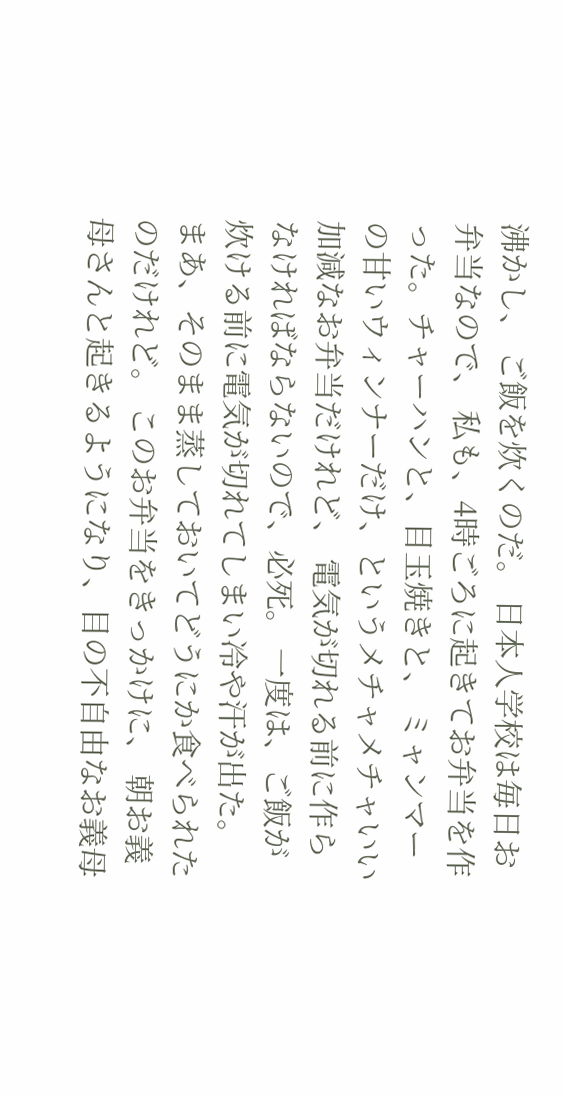沸かし、 ご飯を炊くのだ。 日本人学校は毎日お弁当なので、 私も、4時ごろに起きてお弁当を作った。チャーハンと、目玉焼きと、 ミャンマーの甘いウィンナーだけ、というメチャメチャいい加減なお弁当だけれど、 電気が切れる前に作らなければならないので、必死。 一度は、ご飯が炊ける前に電気が切れてしまい冷や汗が出た。 まあ、そのまま蒸しておいてどうにか食べられたのだけれど。 このお弁当をきっかけに、 朝お義母さんと起きるようになり、目の不自由なお義母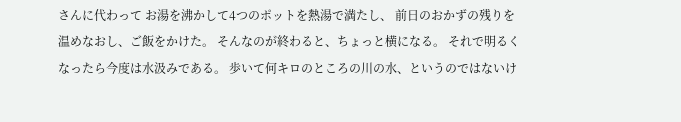さんに代わって お湯を沸かして4つのポットを熱湯で満たし、 前日のおかずの残りを温めなおし、ご飯をかけた。 そんなのが終わると、ちょっと横になる。 それで明るくなったら今度は水汲みである。 歩いて何キロのところの川の水、というのではないけ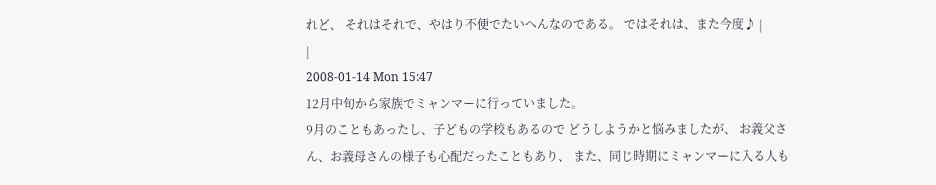れど、 それはそれで、やはり不便でたいへんなのである。 ではそれは、また今度♪ |
|
2008-01-14 Mon 15:47
12月中旬から家族でミャンマーに行っていました。
9月のこともあったし、子どもの学校もあるので どうしようかと悩みましたが、 お義父さん、お義母さんの様子も心配だったこともあり、 また、同じ時期にミャンマーに入る人も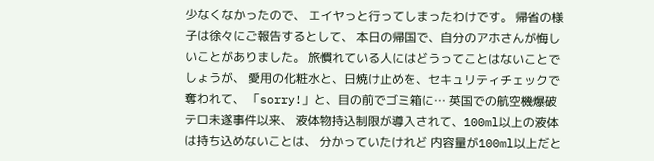少なくなかったので、 エイヤっと行ってしまったわけです。 帰省の様子は徐々にご報告するとして、 本日の帰国で、自分のアホさんが悔しいことがありました。 旅慣れている人にはどうってことはないことでしょうが、 愛用の化粧水と、日焼け止めを、セキュリティチェックで奪われて、 「sorry!」と、目の前でゴミ箱に… 英国での航空機爆破テロ未遂事件以来、 液体物持込制限が導入されて、100ml以上の液体は持ち込めないことは、 分かっていたけれど 内容量が100ml以上だと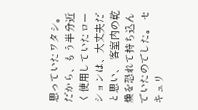思っていたワタシ。 だから、もう半分近く使用していたローションは、大丈夫だと思い、 客室内の乾燥を恐れて持ち込んでいたのでした。 セキュリ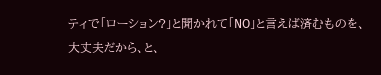ティで「ローション?」と聞かれて「NO」と言えば済むものを、 大丈夫だから、と、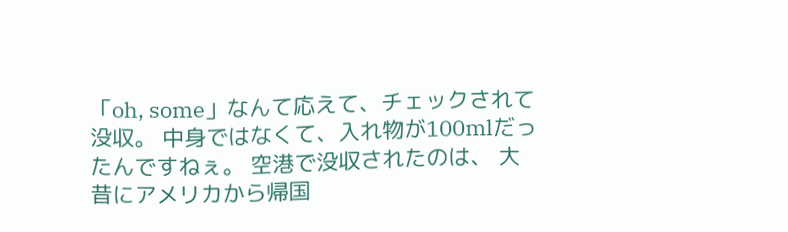「oh, some」なんて応えて、チェックされて没収。 中身ではなくて、入れ物が100mlだったんですねぇ。 空港で没収されたのは、 大昔にアメリカから帰国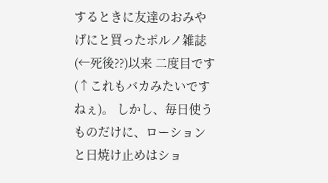するときに友達のおみやげにと買ったポルノ雑誌(←死後??)以来 二度目です(↑これもバカみたいですねぇ)。 しかし、毎日使うものだけに、ローションと日焼け止めはショ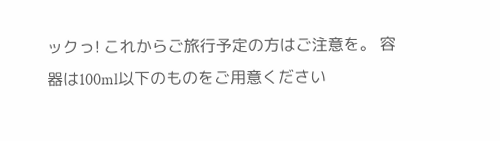ックっ! これからご旅行予定の方はご注意を。 容器は100ml以下のものをご用意ください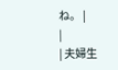ね。 |
|
| 夫婦生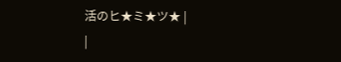活のヒ★ミ★ツ★ |
|